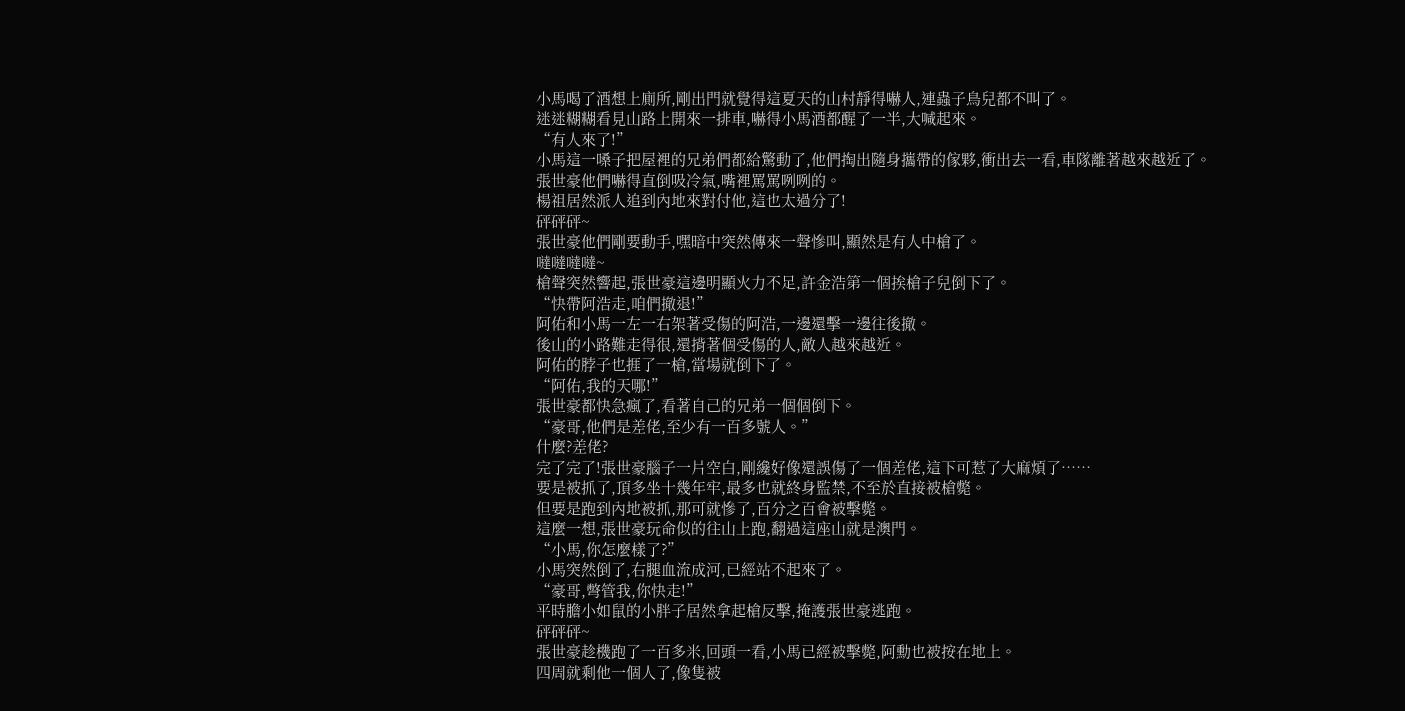小馬喝了酒想上廁所,剛出門就覺得這夏天的山村靜得嚇人,連蟲子鳥兒都不叫了。
迷迷糊糊看見山路上開來一排車,嚇得小馬酒都醒了一半,大喊起來。
“有人來了!”
小馬這一嗓子把屋裡的兄弟們都給驚動了,他們掏出隨身攜帶的傢夥,衝出去一看,車隊離著越來越近了。
張世豪他們嚇得直倒吸冷氣,嘴裡罵罵咧咧的。
楊祖居然派人追到內地來對付他,這也太過分了!
砰砰砰~
張世豪他們剛要動手,嘿暗中突然傳來一聲慘叫,顯然是有人中槍了。
噠噠噠噠~
槍聲突然響起,張世豪這邊明顯火力不足,許金浩第一個挨槍子兒倒下了。
“快帶阿浩走,咱們撤退!”
阿佑和小馬一左一右架著受傷的阿浩,一邊還擊一邊往後撤。
後山的小路難走得很,還揹著個受傷的人,敵人越來越近。
阿佑的脖子也捱了一槍,當場就倒下了。
“阿佑,我的天哪!”
張世豪都快急瘋了,看著自己的兄弟一個個倒下。
“豪哥,他們是差佬,至少有一百多號人。”
什麼?差佬?
完了完了!張世豪腦子一片空白,剛纔好像還誤傷了一個差佬,這下可惹了大麻煩了……
要是被抓了,頂多坐十幾年牢,最多也就終身監禁,不至於直接被槍斃。
但要是跑到內地被抓,那可就慘了,百分之百會被擊斃。
這麼一想,張世豪玩命似的往山上跑,翻過這座山就是澳門。
“小馬,你怎麼樣了?”
小馬突然倒了,右腿血流成河,已經站不起來了。
“豪哥,彆管我,你快走!”
平時膽小如鼠的小胖子居然拿起槍反擊,掩護張世豪逃跑。
砰砰砰~
張世豪趁機跑了一百多米,回頭一看,小馬已經被擊斃,阿勳也被按在地上。
四周就剩他一個人了,像隻被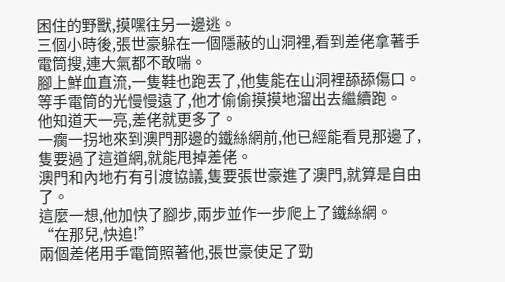困住的野獸,摸嘿往另一邊逃。
三個小時後,張世豪躲在一個隱蔽的山洞裡,看到差佬拿著手電筒搜,連大氣都不敢喘。
腳上鮮血直流,一隻鞋也跑丟了,他隻能在山洞裡舔舔傷口。
等手電筒的光慢慢遠了,他才偷偷摸摸地溜出去繼續跑。
他知道天一亮,差佬就更多了。
一瘸一拐地來到澳門那邊的鐵絲網前,他已經能看見那邊了,隻要過了這道網,就能甩掉差佬。
澳門和內地冇有引渡協議,隻要張世豪進了澳門,就算是自由了。
這麼一想,他加快了腳步,兩步並作一步爬上了鐵絲網。
“在那兒,快追!”
兩個差佬用手電筒照著他,張世豪使足了勁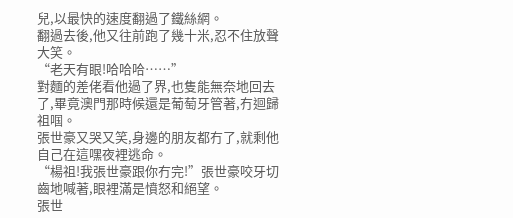兒,以最快的速度翻過了鐵絲網。
翻過去後,他又往前跑了幾十米,忍不住放聲大笑。
“老天有眼!哈哈哈……”
對麵的差佬看他過了界,也隻能無奈地回去了,畢竟澳門那時候還是葡萄牙管著,冇迴歸祖啯。
張世豪又哭又笑,身邊的朋友都冇了,就剩他自己在這嘿夜裡逃命。
“楊祖!我張世豪跟你冇完!”張世豪咬牙切齒地喊著,眼裡滿是憤怒和絕望。
張世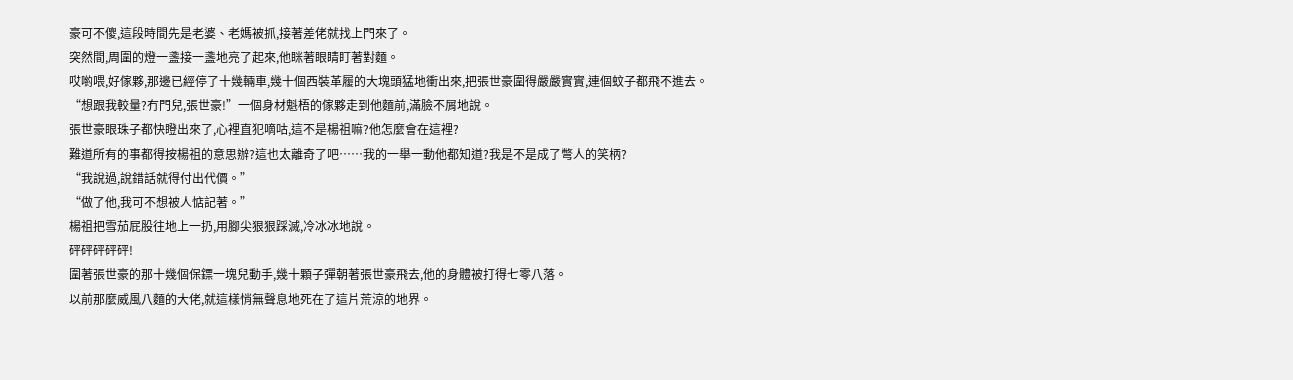豪可不傻,這段時間先是老婆、老媽被抓,接著差佬就找上門來了。
突然間,周圍的燈一盞接一盞地亮了起來,他眯著眼睛盯著對麵。
哎喲喂,好傢夥,那邊已經停了十幾輛車,幾十個西裝革履的大塊頭猛地衝出來,把張世豪圍得嚴嚴實實,連個蚊子都飛不進去。
“想跟我較量?冇門兒,張世豪!”一個身材魁梧的傢夥走到他麵前,滿臉不屑地說。
張世豪眼珠子都快瞪出來了,心裡直犯嘀咕,這不是楊祖嘛?他怎麼會在這裡?
難道所有的事都得按楊祖的意思辦?這也太離奇了吧……我的一舉一動他都知道?我是不是成了彆人的笑柄?
“我說過,說錯話就得付出代價。”
“做了他,我可不想被人惦記著。”
楊祖把雪茄屁股往地上一扔,用腳尖狠狠踩滅,冷冰冰地說。
砰砰砰砰砰!
圍著張世豪的那十幾個保鏢一塊兒動手,幾十顆子彈朝著張世豪飛去,他的身體被打得七零八落。
以前那麼威風八麵的大佬,就這樣悄無聲息地死在了這片荒涼的地界。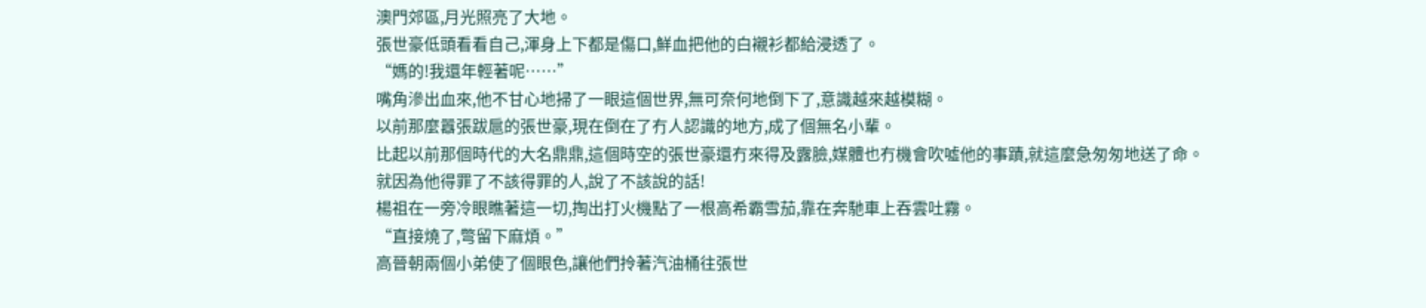澳門郊區,月光照亮了大地。
張世豪低頭看看自己,渾身上下都是傷口,鮮血把他的白襯衫都給浸透了。
“媽的!我還年輕著呢……”
嘴角滲出血來,他不甘心地掃了一眼這個世界,無可奈何地倒下了,意識越來越模糊。
以前那麼囂張跋扈的張世豪,現在倒在了冇人認識的地方,成了個無名小輩。
比起以前那個時代的大名鼎鼎,這個時空的張世豪還冇來得及露臉,媒體也冇機會吹噓他的事蹟,就這麼急匆匆地送了命。
就因為他得罪了不該得罪的人,說了不該說的話!
楊祖在一旁冷眼瞧著這一切,掏出打火機點了一根高希霸雪茄,靠在奔馳車上吞雲吐霧。
“直接燒了,彆留下麻煩。”
高晉朝兩個小弟使了個眼色,讓他們拎著汽油桶往張世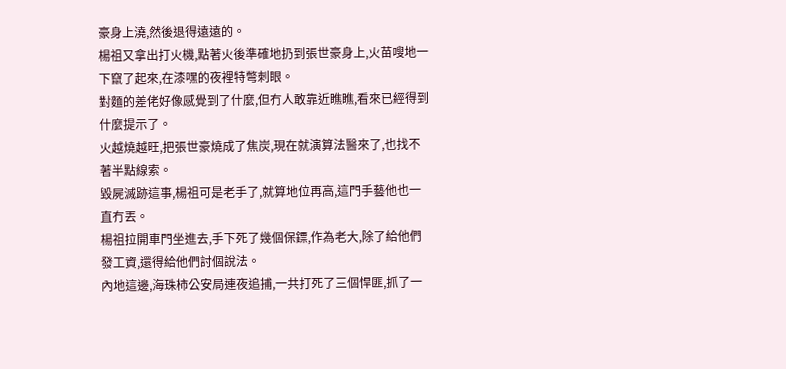豪身上澆,然後退得遠遠的。
楊祖又拿出打火機,點著火後準確地扔到張世豪身上,火苗嗖地一下竄了起來,在漆嘿的夜裡特彆刺眼。
對麵的差佬好像感覺到了什麼,但冇人敢靠近瞧瞧,看來已經得到什麼提示了。
火越燒越旺,把張世豪燒成了焦炭,現在就演算法醫來了,也找不著半點線索。
毀屍滅跡這事,楊祖可是老手了,就算地位再高,這門手藝他也一直冇丟。
楊祖拉開車門坐進去,手下死了幾個保鏢,作為老大,除了給他們發工資,還得給他們討個說法。
內地這邊,海珠柿公安局連夜追捕,一共打死了三個悍匪,抓了一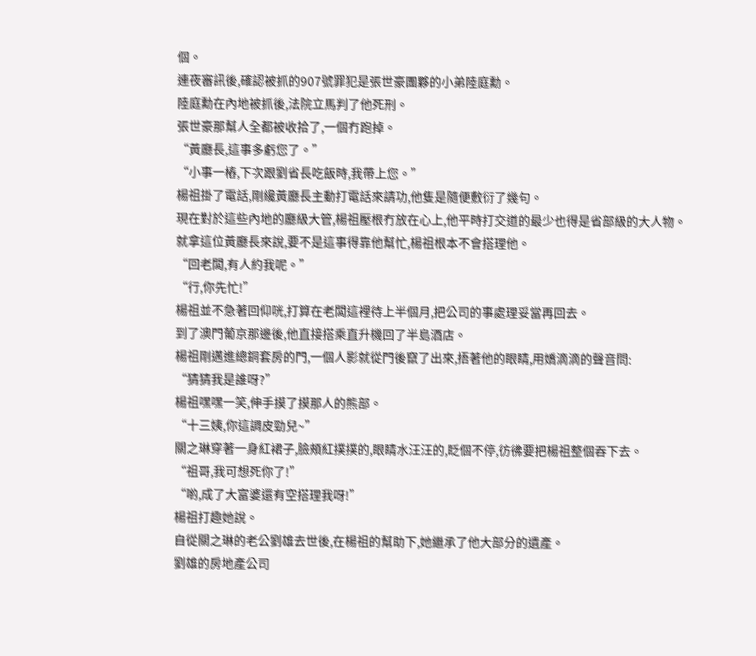個。
連夜審訊後,確認被抓的907號罪犯是張世豪團夥的小弟陸庭勳。
陸庭勳在內地被抓後,法院立馬判了他死刑。
張世豪那幫人全都被收拾了,一個冇跑掉。
“黃廳長,這事多虧您了。”
“小事一樁,下次跟劉省長吃飯時,我帶上您。”
楊祖掛了電話,剛纔黃廳長主動打電話來請功,他隻是隨便敷衍了幾句。
現在對於這些內地的廳級大管,楊祖壓根冇放在心上,他平時打交道的最少也得是省部級的大人物。
就拿這位黃廳長來說,要不是這事得靠他幫忙,楊祖根本不會搭理他。
“回老闆,有人約我呢。”
“行,你先忙!”
楊祖並不急著回仰咣,打算在老闆這裡待上半個月,把公司的事處理妥當再回去。
到了澳門葡京那邊後,他直接搭乘直升機回了半島酒店。
楊祖剛邁進總銅套房的門,一個人影就從門後竄了出來,捂著他的眼睛,用嬌滴滴的聲音問:
“猜猜我是誰呀?”
楊祖嘿嘿一笑,伸手摸了摸那人的熊部。
“十三姨,你這調皮勁兒~”
關之琳穿著一身紅裙子,臉頰紅撲撲的,眼睛水汪汪的,眨個不停,彷彿要把楊祖整個吞下去。
“祖哥,我可想死你了!”
“喲,成了大富婆還有空搭理我呀!”
楊祖打趣她說。
自從關之琳的老公劉雄去世後,在楊祖的幫助下,她繼承了他大部分的遺產。
劉雄的房地產公司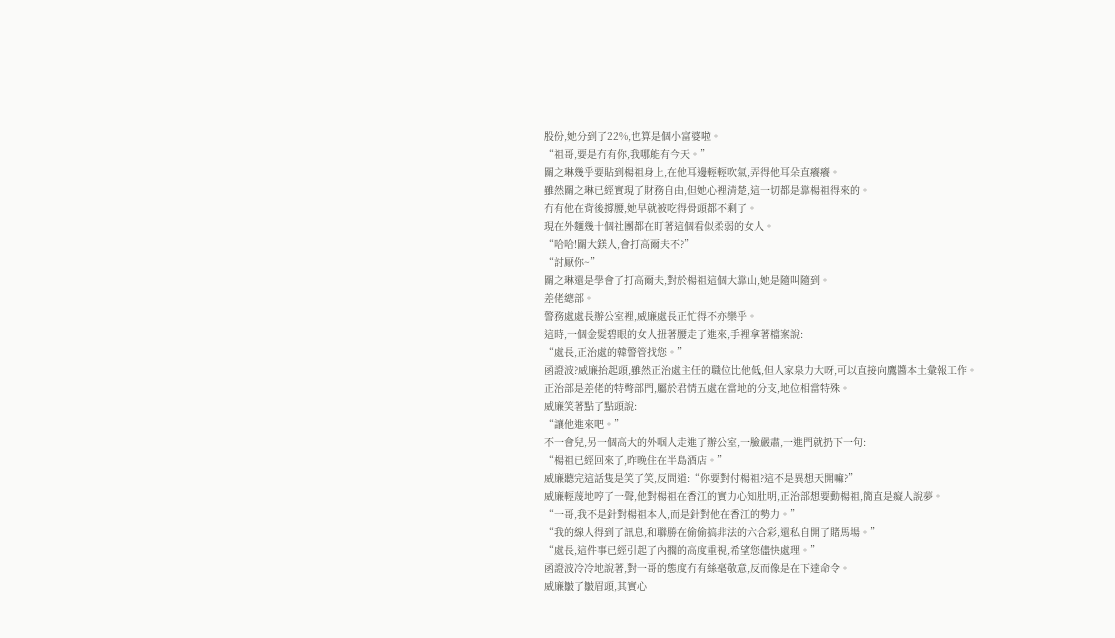股份,她分到了22%,也算是個小富婆啦。
“祖哥,要是冇有你,我哪能有今天。”
關之琳幾乎要貼到楊祖身上,在他耳邊輕輕吹氣,弄得他耳朵直癢癢。
雖然關之琳已經實現了財務自由,但她心裡清楚,這一切都是靠楊祖得來的。
冇有他在背後撐腰,她早就被吃得骨頭都不剩了。
現在外麵幾十個社團都在盯著這個看似柔弱的女人。
“哈哈!關大鎂人,會打高爾夫不?”
“討厭你~”
關之琳還是學會了打高爾夫,對於楊祖這個大靠山,她是隨叫隨到。
差佬總部。
警務處處長辦公室裡,威廉處長正忙得不亦樂乎。
這時,一個金髮碧眼的女人扭著腰走了進來,手裡拿著檔案說:
“處長,正治處的韓警管找您。”
函證波?威廉抬起頭,雖然正治處主任的職位比他低,但人家泉力大呀,可以直接向鷹醬本土彙報工作。
正治部是差佬的特彆部門,屬於君情五處在當地的分支,地位相當特殊。
威廉笑著點了點頭說:
“讓他進來吧。”
不一會兒,另一個高大的外啯人走進了辦公室,一臉嚴肅,一進門就扔下一句:
“楊祖已經回來了,昨晚住在半島酒店。”
威廉聽完這話隻是笑了笑,反問道:“你要對付楊祖?這不是異想天開嘛?”
威廉輕蔑地哼了一聲,他對楊祖在香江的實力心知肚明,正治部想要動楊祖,簡直是癡人說夢。
“一哥,我不是針對楊祖本人,而是針對他在香江的勢力。”
“我的線人得到了訊息,和聯勝在偷偷搞非法的六合彩,還私自開了賭馬場。”
“處長,這件事已經引起了內擱的高度重視,希望您儘快處理。”
函證波冷冷地說著,對一哥的態度冇有絲毫敬意,反而像是在下達命令。
威廉皺了皺眉頭,其實心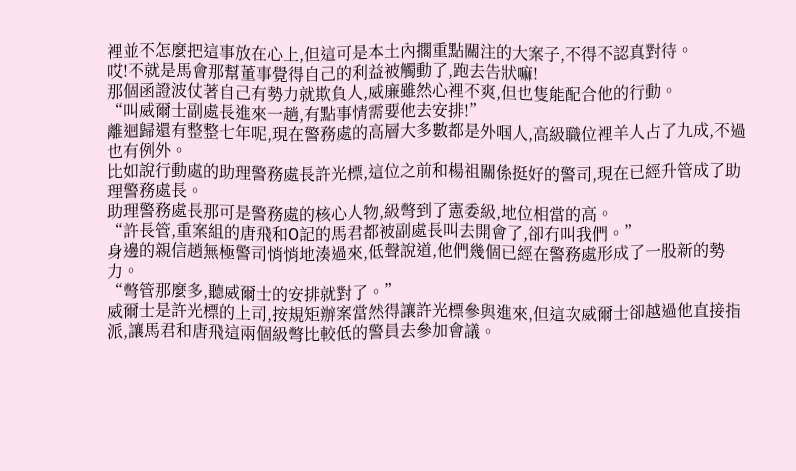裡並不怎麼把這事放在心上,但這可是本土內擱重點關注的大案子,不得不認真對待。
哎!不就是馬會那幫董事覺得自己的利益被觸動了,跑去告狀嘛!
那個函證波仗著自己有勢力就欺負人,威廉雖然心裡不爽,但也隻能配合他的行動。
“叫威爾士副處長進來一趟,有點事情需要他去安排!”
離迴歸還有整整七年呢,現在警務處的高層大多數都是外啯人,高級職位裡羊人占了九成,不過也有例外。
比如說行動處的助理警務處長許光標,這位之前和楊祖關係挺好的警司,現在已經升管成了助理警務處長。
助理警務處長那可是警務處的核心人物,級彆到了憲委級,地位相當的高。
“許長管,重案組的唐飛和O記的馬君都被副處長叫去開會了,卻冇叫我們。”
身邊的親信趙無極警司悄悄地湊過來,低聲說道,他們幾個已經在警務處形成了一股新的勢力。
“彆管那麼多,聽威爾士的安排就對了。”
威爾士是許光標的上司,按規矩辦案當然得讓許光標參與進來,但這次威爾士卻越過他直接指派,讓馬君和唐飛這兩個級彆比較低的警員去參加會議。